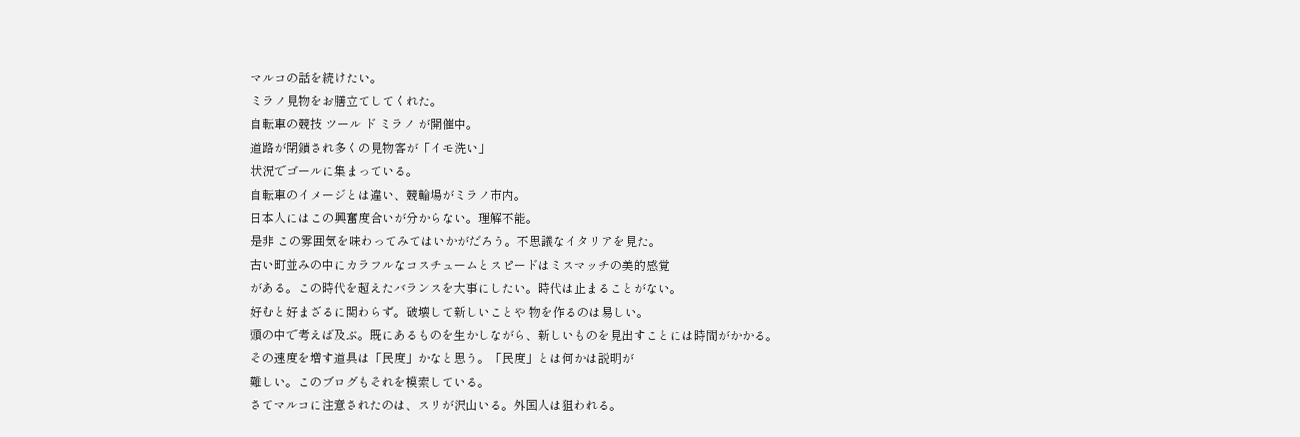マルコの話を続けたい。
ミラノ見物をお膳立てしてくれた。
自転車の競技 ツール ド ミラノ が開催中。
道路が閉鎖され多くの見物客が「イモ洗い」
状況でゴールに集まっている。
自転車のイメージとは違い、競輪場がミラノ市内。
日本人にはこの興奮度合いが分からない。理解不能。
是非 この雰囲気を味わってみてはいかがだろう。不思議なイタリアを見た。
古い町並みの中にカラフルなコスチュームとスピードはミスマッチの美的感覚
がある。この時代を超えたバランスを大事にしたい。時代は止まることがない。
好むと好まざるに関わらず。破壊して新しいことや 物を作るのは易しい。
頭の中で考えば及ぶ。既にあるものを生かしながら、新しいものを見出すことには時間がかかる。
その速度を増す道具は「民度」かなと思う。「民度」とは何かは説明が
難しい。このブログもそれを模索している。
さてマルコに注意されたのは、スリが沢山いる。外国人は狙われる。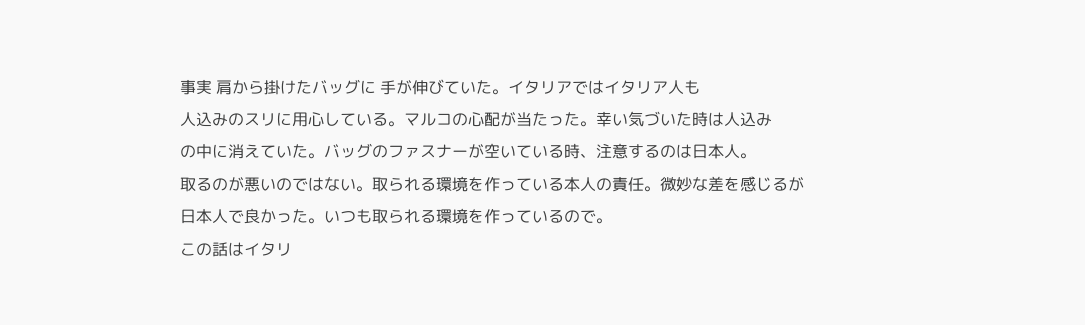事実 肩から掛けたバッグに 手が伸びていた。イタリアではイタリア人も
人込みのスリに用心している。マルコの心配が当たった。幸い気づいた時は人込み
の中に消えていた。バッグのファスナーが空いている時、注意するのは日本人。
取るのが悪いのではない。取られる環境を作っている本人の責任。微妙な差を感じるが
日本人で良かった。いつも取られる環境を作っているので。
この話はイタリ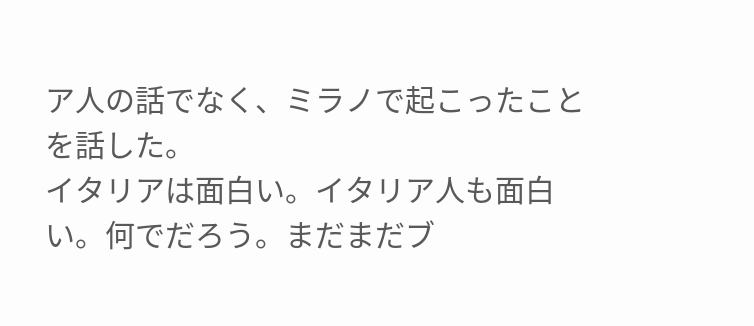ア人の話でなく、ミラノで起こったことを話した。
イタリアは面白い。イタリア人も面白い。何でだろう。まだまだブ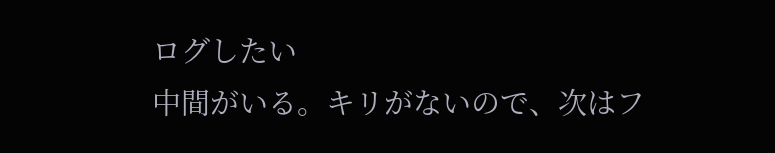ログしたい
中間がいる。キリがないので、次はフ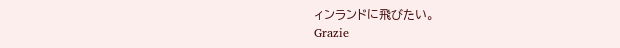ィンランドに飛びたい。
Grazie